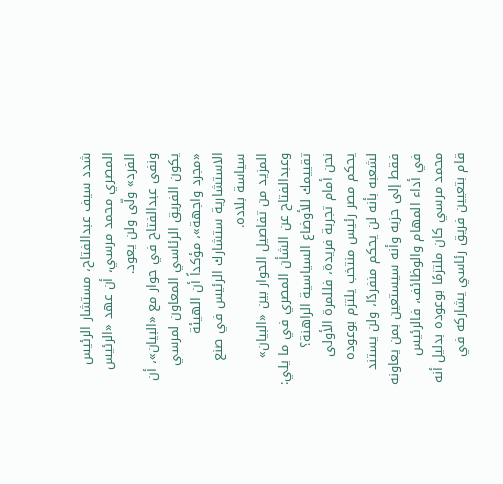شدد سيف عبدالفتاح، مستشار الرئيس المصري محمد مرسي، أن عهد «الرئيس الفرد» ولّى ولن يعود.
ونفى عبدالفتاح في حوار مع «البيان»، أن يكون الفريق الرئاسي المعاون لمرسي «مجرد واجهة»، مؤكداً أن الهيئة الاستشارية ستشارك الرئيس في صنع سياسة بلاده.
المزيد من تفاصيل الحوار بين «البيان» وعبدالفتاح عن الشأن المصري في ما يلي:
تقييمك للأوضاع السياسية الراهنة؟
نحن أمام تجربة فريدة، فللمرة الأولى يحكم مصر رئيس منتخب يلتزم بوعوده لشعبه بأنه لن يحكم منفردًا، ولن يستند فقط إلى حزبه وأنه سيستعين بمن يعاونه في أداء المهام والوظائف، فالرئيس محمد مرسي كان ملتزمًا بوعوده بدليل أنه قام بتعيين فريق رئاسي يشاركه في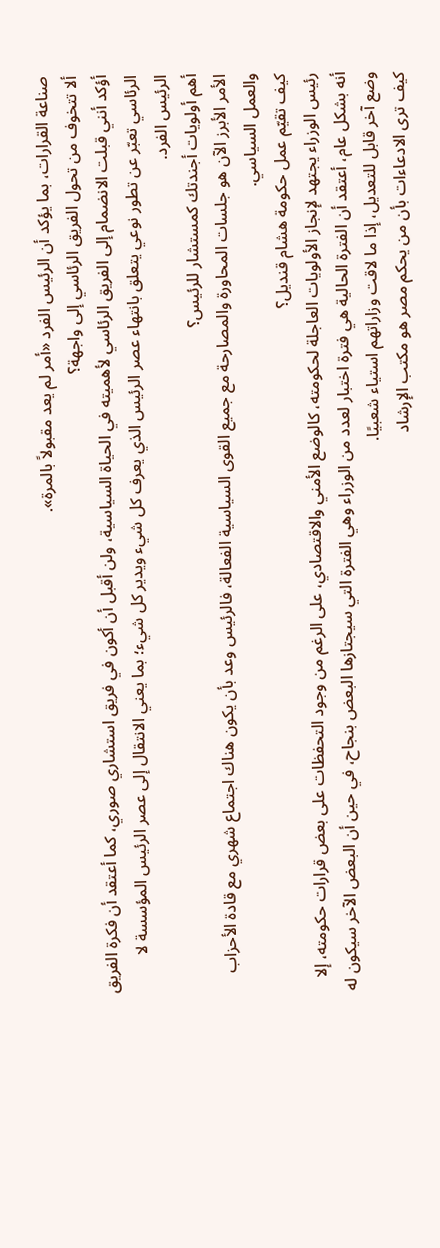صناعة القرارات، بما يؤكد أن الرئيس الفرد «أمر لم يعد مقبولاً بالمرة».
ألا تتخوف من تحول الفريق الرئاسي إلى واجهة؟
أؤكد أنني قبلت الانضمام إلى الفريق الرئاسي لأهميته في الحياة السياسية، ولن أقبل أن أكون في فريق استشاري صوري، كما أعتقد أن فكرة الفريق الرئاسي تعبّر عن تطور نوعي يتعلق بانتهاء عصر الرئيس الذي يعرف كل شيء ويدير كل شيء؛ بما يعني الانتقال إلى عصر الرئيس المؤسسة لا الرئيس الفرد.
أهم أولويات أجندتك كمستشار للرئيس؟
الأمر الأبرز الآن هو جلسات المحاورة والمصارحة مع جميع القوى السياسية الفعالة، فالرئيس وعد بأن يكون هناك اجتماع شهري مع قادة الأحزاب والعمل السياسي.
كيف تقيّم عمل حكومة هشام قنديل؟
رئيس الوزراء يجتهد لإنجاز الأولويات العاجلة لحكومته، كالوضع الأمني والاقتصادي، على الرغم من وجود التحفظات على بعض قرارات حكومته، إلا أنه بشكل عام، أعتقد أن الفترة الحالية هي فترة اختبار لعدد من الوزراء وهي الفترة التي سيجتازها البعض بنجاح، في حين أن البعض الآخر سيكون له وضع آخر قابل للتعديل، إذا ما لاقت وزاراتهم استياء شعبيًا.
كيف ترى الادعاءات بأن من يحكم مصر هو مكتب الإرشاد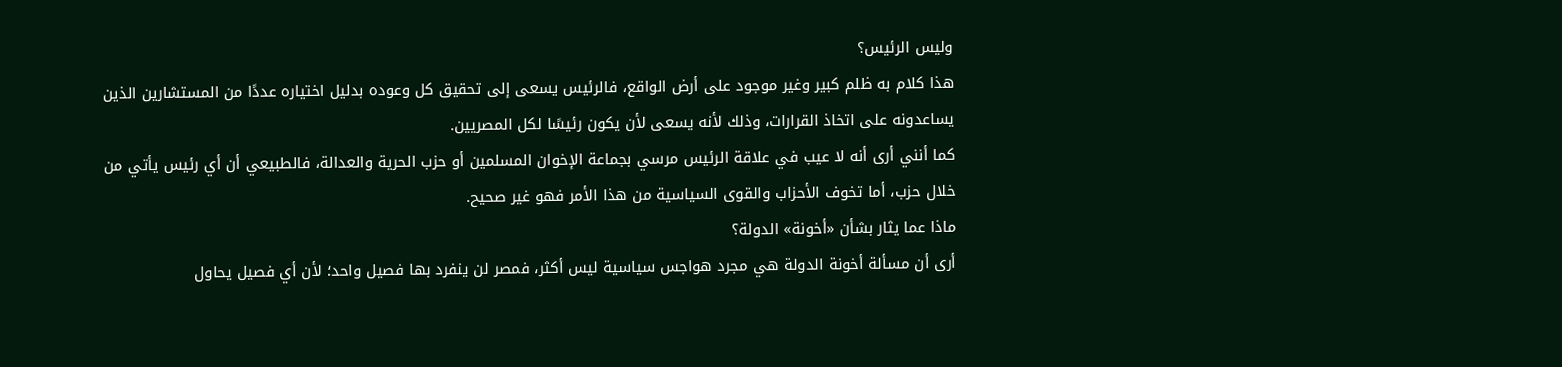وليس الرئيس؟
هذا كلام به ظلم كبير وغير موجود على أرض الواقع، فالرئيس يسعى إلى تحقيق كل وعوده بدليل اختياره عددًا من المستشارين الذين يساعدونه على اتخاذ القرارات، وذلك لأنه يسعى لأن يكون رئيسًا لكل المصريين.
كما أنني أرى أنه لا عيب في علاقة الرئيس مرسي بجماعة الإخوان المسلمين أو حزب الحرية والعدالة، فالطبيعي أن أي رئيس يأتي من خلال حزب، أما تخوف الأحزاب والقوى السياسية من هذا الأمر فهو غير صحيح.
ماذا عما يثار بشأن «أخونة» الدولة؟
أرى أن مسألة أخونة الدولة هي مجرد هواجس سياسية ليس أكثر، فمصر لن ينفرد بها فصيل واحد؛ لأن أي فصيل يحاول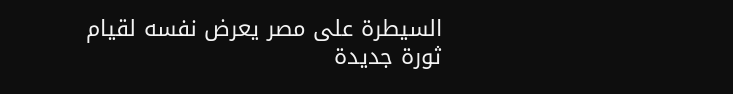السيطرة على مصر يعرض نفسه لقيام ثورة جديدة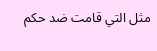مثل التي قامت ضد حكم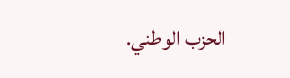الحزب الوطني.